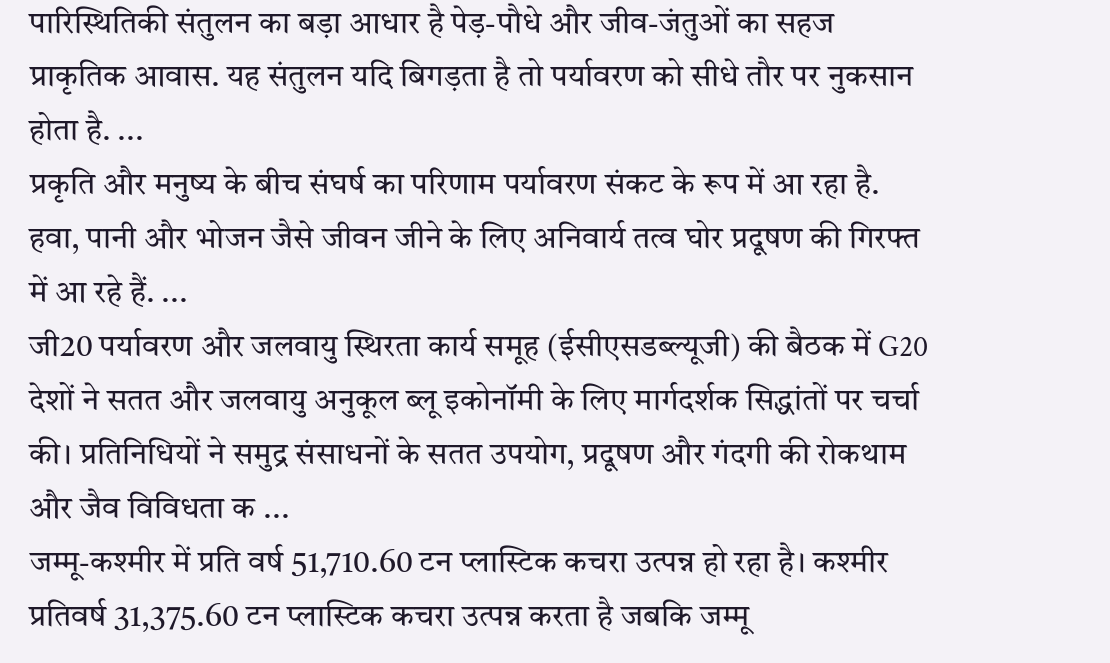पारिस्थितिकी संतुलन का बड़ा आधार है पेड़-पौधे और जीव-जंतुओं का सहज प्राकृतिक आवास. यह संतुलन यदि बिगड़ता है तो पर्यावरण को सीधे तौर पर नुकसान होता है. ...
प्रकृति और मनुष्य के बीच संघर्ष का परिणाम पर्यावरण संकट के रूप में आ रहा है. हवा, पानी और भोजन जैसे जीवन जीने के लिए अनिवार्य तत्व घोर प्रदूषण की गिरफ्त में आ रहे हैं. ...
जी20 पर्यावरण और जलवायु स्थिरता कार्य समूह (ईसीएसडब्ल्यूजी) की बैठक में G20 देशों ने सतत और जलवायु अनुकूल ब्लू इकोनॉमी के लिए मार्गदर्शक सिद्धांतों पर चर्चा की। प्रतिनिधियों ने समुद्र संसाधनों के सतत उपयोग, प्रदूषण और गंदगी की रोकथाम और जैव विविधता क ...
जम्मू-कश्मीर में प्रति वर्ष 51,710.60 टन प्लास्टिक कचरा उत्पन्न हो रहा है। कश्मीर प्रतिवर्ष 31,375.60 टन प्लास्टिक कचरा उत्पन्न करता है जबकि जम्मू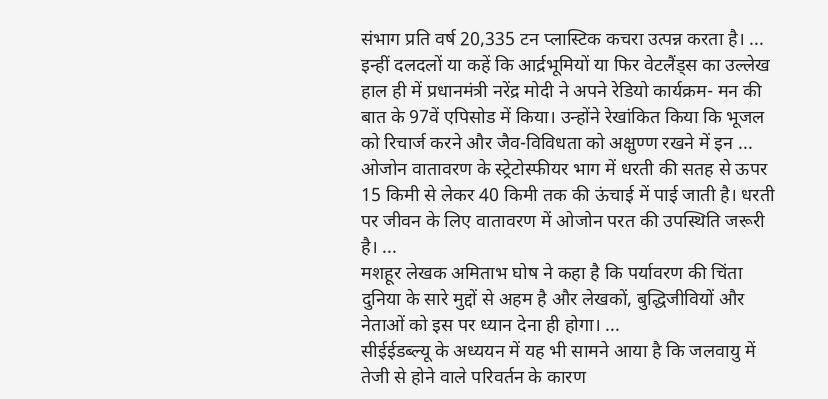संभाग प्रति वर्ष 20,335 टन प्लास्टिक कचरा उत्पन्न करता है। ...
इन्हीं दलदलों या कहें कि आर्द्रभूमियों या फिर वेटलैंड्स का उल्लेख हाल ही में प्रधानमंत्री नरेंद्र मोदी ने अपने रेडियो कार्यक्रम- मन की बात के 97वें एपिसोड में किया। उन्होंने रेखांकित किया कि भूजल को रिचार्ज करने और जैव-विविधता को अक्षुण्ण रखने में इन ...
ओजोन वातावरण के स्ट्रेटोस्फीयर भाग में धरती की सतह से ऊपर 15 किमी से लेकर 40 किमी तक की ऊंचाई में पाई जाती है। धरती पर जीवन के लिए वातावरण में ओजोन परत की उपस्थिति जरूरी है। ...
मशहूर लेखक अमिताभ घोष ने कहा है कि पर्यावरण की चिंता दुनिया के सारे मुद्दों से अहम है और लेखकों, बुद्धिजीवियों और नेताओं को इस पर ध्यान देना ही होगा। ...
सीईईडब्ल्यू के अध्ययन में यह भी सामने आया है कि जलवायु में तेजी से होने वाले परिवर्तन के कारण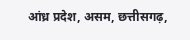आंध्र प्रदेश, असम, छत्तीसगढ़,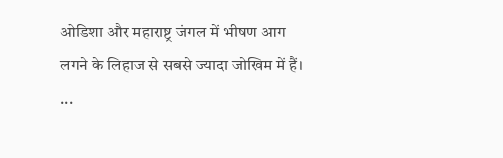ओडिशा और महाराष्ट्र जंगल में भीषण आग लगने के लिहाज से सबसे ज्यादा जोखिम में हैं। ...